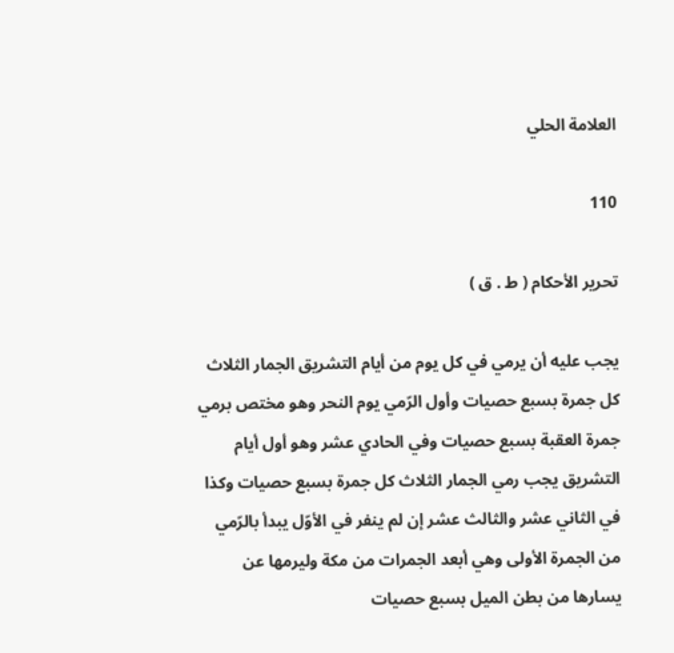العلامة الحلي

110

تحرير الأحكام ( ط . ق )

يجب عليه أن يرمي في كل يوم من أيام التشريق الجمار الثلاث كل جمرة بسبع حصيات وأول الرّمي يوم النحر وهو مختص برمي جمرة العقبة بسبع حصيات وفي الحادي عشر وهو أول أيام التشريق يجب رمي الجمار الثلاث كل جمرة بسبع حصيات وكذا في الثاني عشر والثالث عشر إن لم ينفر في الأوّل يبدأ بالرّمي من الجمرة الأولى وهي أبعد الجمرات من مكة وليرمها عن يسارها من بطن الميل بسبع حصيات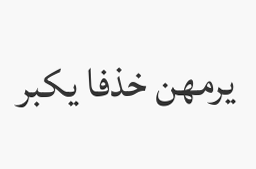يرمهن خذفا يكبر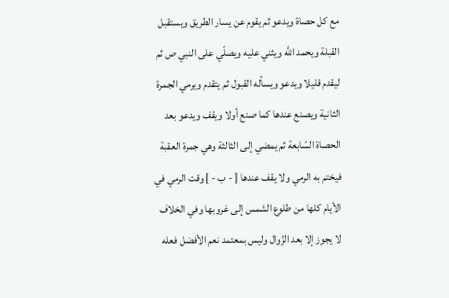مع كل حصاة ويدعو ثم يقوم عن يسار الطريق ويستقبل القبلة ويحمد اللَّه ويثني عليه ويصلّي على النبي ص ثم ليقدم قليلا ويدعو ويسأله القبول ثم يتقدم ويرمي الجمرة الثانية ويصنع عندها كما صنع أولا ويقف ويدعو بعد الحصاة السّابعة ثم يمضي إلى الثالثة وهي جمرة العقبة فيختم به الرمي ولا يقف عندها [ - ب - ] وقت الرمي في الأيام كلها من طلوع الشمس إلى غروبها وفي الخلاف لا يجوز إلا بعد الزّوال وليس بمعتمد نعم الأفضل فعله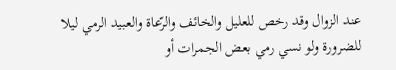عند الزوال وقد رخص للعليل والخائف والرّعاة والعبيد الرمي ليلا للضرورة ولو نسي رمي بعض الجمرات أو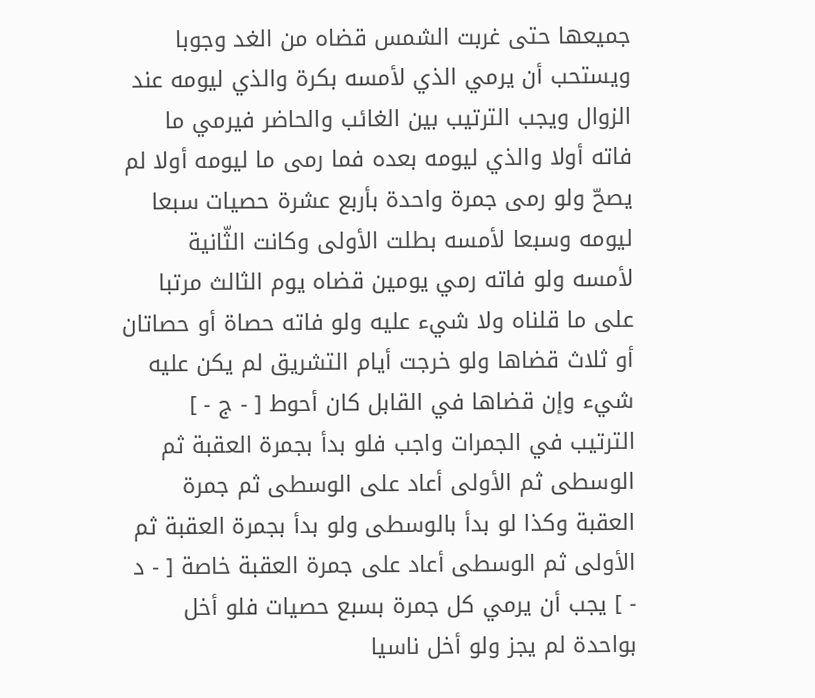جميعها حتى غربت الشمس قضاه من الغد وجوبا ويستحب أن يرمي الذي لأمسه بكرة والذي ليومه عند الزوال ويجب الترتيب بين الغائب والحاضر فيرمي ما فاته أولا والذي ليومه بعده فما رمى ما ليومه أولا لم يصحّ ولو رمى جمرة واحدة بأربع عشرة حصيات سبعا ليومه وسبعا لأمسه بطلت الأولى وكانت الثّانية لأمسه ولو فاته رمي يومين قضاه يوم الثالث مرتبا على ما قلناه ولا شيء عليه ولو فاته حصاة أو حصاتان أو ثلاث قضاها ولو خرجت أيام التشريق لم يكن عليه شيء وإن قضاها في القابل كان أحوط [ - ج - ] الترتيب في الجمرات واجب فلو بدأ بجمرة العقبة ثم الوسطى ثم الأولى أعاد على الوسطى ثم جمرة العقبة وكذا لو بدأ بالوسطى ولو بدأ بجمرة العقبة ثم الأولى ثم الوسطى أعاد على جمرة العقبة خاصة [ - د - ] يجب أن يرمي كل جمرة بسبع حصيات فلو أخل بواحدة لم يجز ولو أخل ناسيا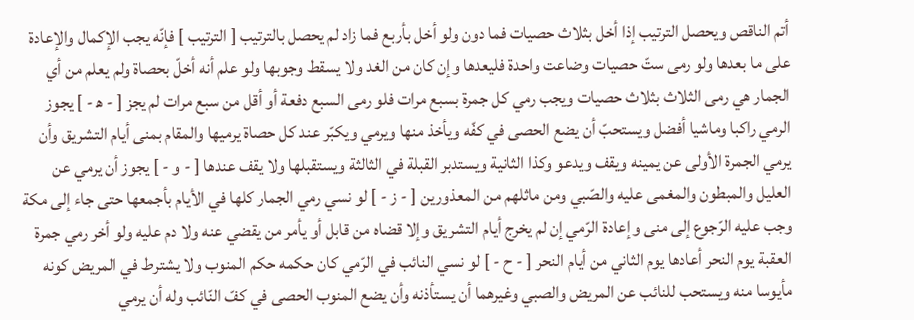أتم الناقص ويحصل الترتيب إذا أخل بثلاث حصيات فما دون ولو أخل بأربع فما زاد لم يحصل بالترتيب [ الترتيب ] فإنّه يجب الإكمال والإعادة على ما بعدها ولو رمى ستّ حصيات وضاعت واحدة فليعدها وإن كان من الغد ولا يسقط وجوبها ولو علم أنه أخلّ بحصاة ولم يعلم من أي الجمار هي رمى الثلاث بثلاث حصيات ويجب رمي كل جمرة بسبع مرات فلو رمى السبع دفعة أو أقل من سبع مرات لم يجز [ - ه‍ - ] يجوز الرمي راكبا وماشيا أفضل ويستحبّ أن يضع الحصى في كفّه ويأخذ منها ويرمي ويكبّر عند كل حصاة يرميها والمقام بمنى أيام التشريق وأن يرمي الجمرة الأولى عن يمينه ويقف ويدعو وكذا الثانية ويستدبر القبلة في الثالثة ويستقبلها ولا يقف عندها [ - و - ] يجوز أن يرمي عن العليل والمبطون والمغمى عليه والصّبي ومن ماثلهم من المعذورين [ - ز - ] لو نسي رمي الجمار كلها في الأيام بأجمعها حتى جاء إلى مكة وجب عليه الرّجوع إلى منى وإعادة الرّمي إن لم يخرج أيام التشريق وإلا قضاه من قابل أو يأمر من يقضي عنه ولا دم عليه ولو أخر رمي جمرة العقبة يوم النحر أعادها يوم الثاني من أيام النحر [ - ح - ] لو نسي النائب في الرّمي كان حكمه حكم المنوب ولا يشترط في المريض كونه مأيوسا منه ويستحب للنائب عن المريض والصبي وغيرهما أن يستأذنه وأن يضع المنوب الحصى في كفّ النّائب وله أن يرمي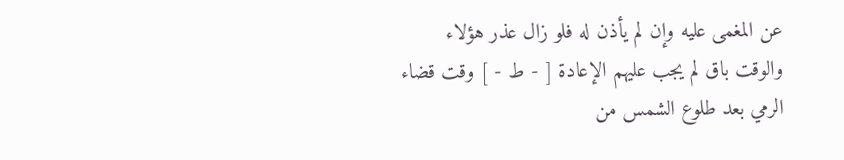عن المغمى عليه وإن لم يأذن له فلو زال عذر هؤلاء والوقت باق لم يجب عليهم الإعادة [ - ط - ] وقت قضاء الرمي بعد طلوع الشمس من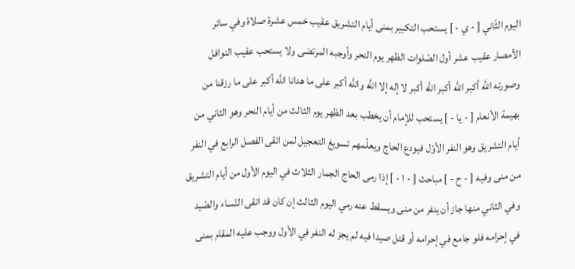اليوم الثّاني [ - ي - ] يستحب التكبير بمنى أيام التشريق عقيب خمس عشرة صلاة وفي سائر الأمصار عقيب عشر أول الصّلوات الظهر يوم النحر وأوجبه المرتضى ولا يستحب عقيب النوافل وصورته اللَّه أكبر اللَّه أكبر اللَّه أكبر لا إله إلا اللَّه واللَّه أكبر على ما هدانا اللَّه أكبر على ما رزقنا من بهيمة الأنعام [ - يا - ] يستحب للإمام أن يخطب بعد الظهر يوم الثالث من أيام النحر وهو الثاني من أيام التشريق وهو النفر الأوّل فيودع الحاج ويعلّمهم تسويغ التعجيل لمن اتقى الفصل الرابع في النفر من منى وفيه [ - ح - ] مباحث [ - ا - ] إذا رمى الحاج الجمار الثلاث في اليوم الأول من أيام التشريق وفي الثاني منها جاز أن ينفر من منى ويسقط عنه رمي اليوم الثالث إن كان قد اتقى النّساء والصّيد في إحرامه فلو جامع في إحرامه أو قتل صيدا فيه لم يجز له النفر في الأول ووجب عليه المقام بمنى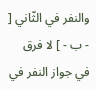والنفر في الثّاني [ - ب - ] لا فرق في جواز النفر في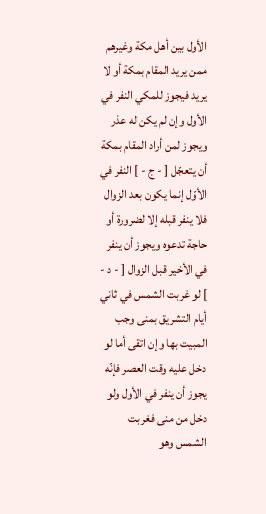الأول بين أهل مكة وغيرهم ممن يريد المقام بمكة أو لا يريد فيجوز للمكي النفر في الأول وإن لم يكن له عذر ويجوز لمن أراد المقام بمكة أن يتعجّل [ - ج - ] النفر في الأوّل إنما يكون بعد الزوال فلا ينفر قبله إلا لضرورة أو حاجة تدعوه ويجوز أن ينفر في الأخير قبل الزوال [ - د - ] لو غربت الشمس في ثاني أيام التشريق بمنى وجب المبيت بها وإن اتقى أما لو دخل عليه وقت العصر فإنّه يجوز أن ينفر في الأول ولو دخل من منى فغربت الشمس وهو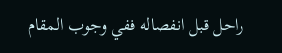راحل قبل انفصاله ففي وجوب المقام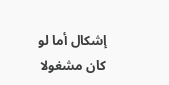إشكال أما لو كان مشغولا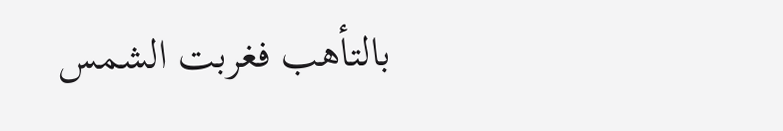بالتأهب فغربت الشمس